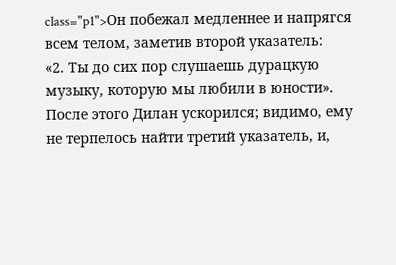class="p1">Он побежал медленнее и напрягся всем телом, заметив второй указатель:
«2. Ты до сих пор слушаешь дурацкую музыку, которую мы любили в юности».
После этого Дилан ускорился; видимо, ему не терпелось найти третий указатель, и,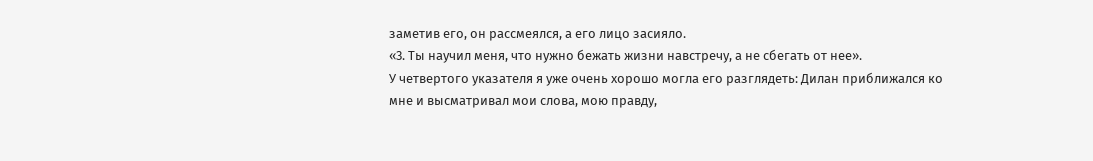заметив его, он рассмеялся, а его лицо засияло.
«3. Ты научил меня, что нужно бежать жизни навстречу, а не сбегать от нее».
У четвертого указателя я уже очень хорошо могла его разглядеть: Дилан приближался ко мне и высматривал мои слова, мою правду,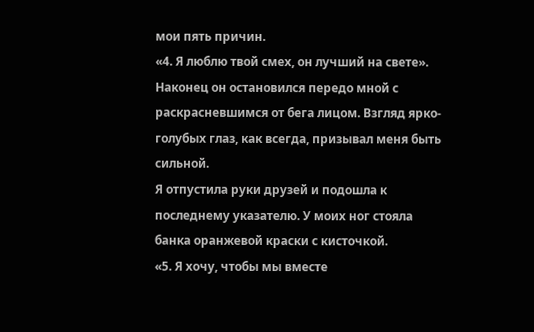мои пять причин.
«4. Я люблю твой смех, он лучший на свете».
Наконец он остановился передо мной с раскрасневшимся от бега лицом. Взгляд ярко-голубых глаз, как всегда, призывал меня быть сильной.
Я отпустила руки друзей и подошла к последнему указателю. У моих ног стояла банка оранжевой краски с кисточкой.
«5. Я хочу, чтобы мы вместе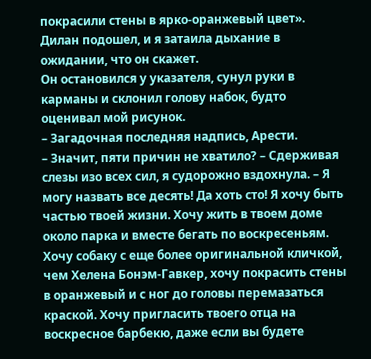покрасили стены в ярко-оранжевый цвет».
Дилан подошел, и я затаила дыхание в ожидании, что он скажет.
Он остановился у указателя, сунул руки в карманы и склонил голову набок, будто оценивал мой рисунок.
– Загадочная последняя надпись, Арести.
– Значит, пяти причин не хватило? – Сдерживая слезы изо всех сил, я судорожно вздохнула. – Я могу назвать все десять! Да хоть сто! Я хочу быть частью твоей жизни. Хочу жить в твоем доме около парка и вместе бегать по воскресеньям. Хочу собаку с еще более оригинальной кличкой, чем Хелена Бонэм-Гавкер, хочу покрасить стены в оранжевый и с ног до головы перемазаться краской. Хочу пригласить твоего отца на воскресное барбекю, даже если вы будете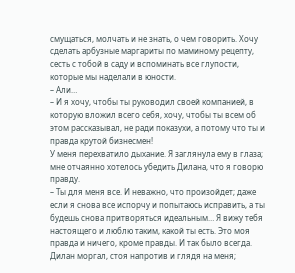смущаться, молчать и не знать, о чем говорить. Хочу сделать арбузные маргариты по маминому рецепту, сесть с тобой в саду и вспоминать все глупости, которые мы наделали в юности.
– Али…
– И я хочу, чтобы ты руководил своей компанией, в которую вложил всего себя, хочу, чтобы ты всем об этом рассказывал, не ради показухи, а потому что ты и правда крутой бизнесмен!
У меня перехватило дыхание. Я заглянула ему в глаза; мне отчаянно хотелось убедить Дилана, что я говорю правду.
– Ты для меня все. И неважно, что произойдет; даже если я снова все испорчу и попытаюсь исправить, а ты будешь снова притворяться идеальным… Я вижу тебя настоящего и люблю таким, какой ты есть. Это моя правда и ничего, кроме правды. И так было всегда.
Дилан моргал, стоя напротив и глядя на меня;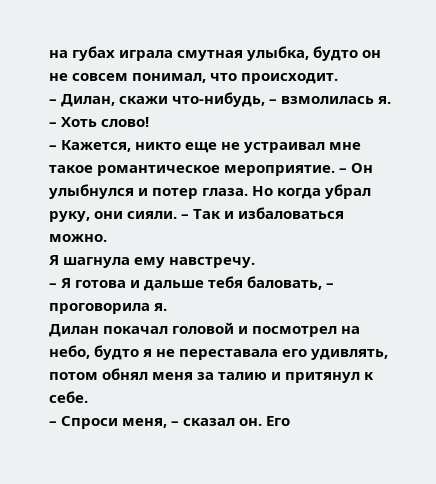на губах играла смутная улыбка, будто он не совсем понимал, что происходит.
– Дилан, скажи что-нибудь, – взмолилась я. – Хоть слово!
– Кажется, никто еще не устраивал мне такое романтическое мероприятие. – Он улыбнулся и потер глаза. Но когда убрал руку, они сияли. – Так и избаловаться можно.
Я шагнула ему навстречу.
– Я готова и дальше тебя баловать, – проговорила я.
Дилан покачал головой и посмотрел на небо, будто я не переставала его удивлять, потом обнял меня за талию и притянул к себе.
– Спроси меня, – сказал он. Его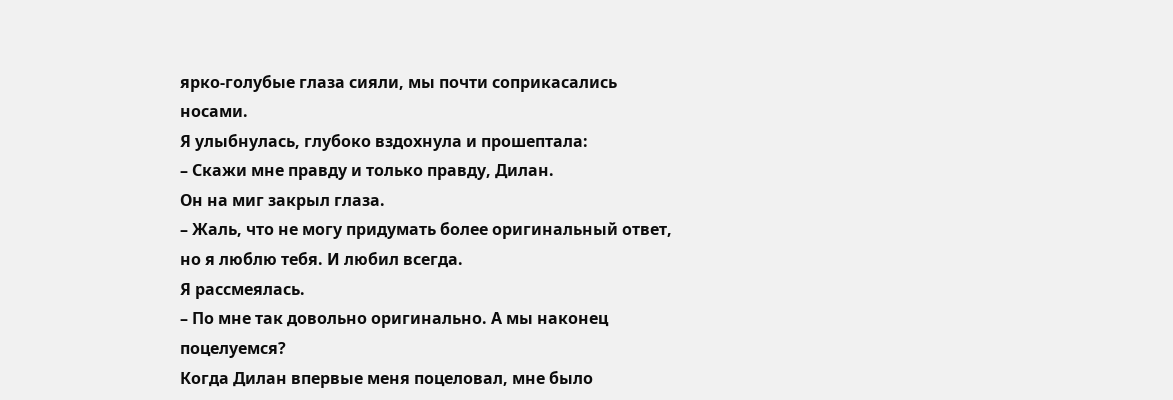ярко-голубые глаза сияли, мы почти соприкасались носами.
Я улыбнулась, глубоко вздохнула и прошептала:
– Скажи мне правду и только правду, Дилан.
Он на миг закрыл глаза.
– Жаль, что не могу придумать более оригинальный ответ, но я люблю тебя. И любил всегда.
Я рассмеялась.
– По мне так довольно оригинально. А мы наконец поцелуемся?
Когда Дилан впервые меня поцеловал, мне было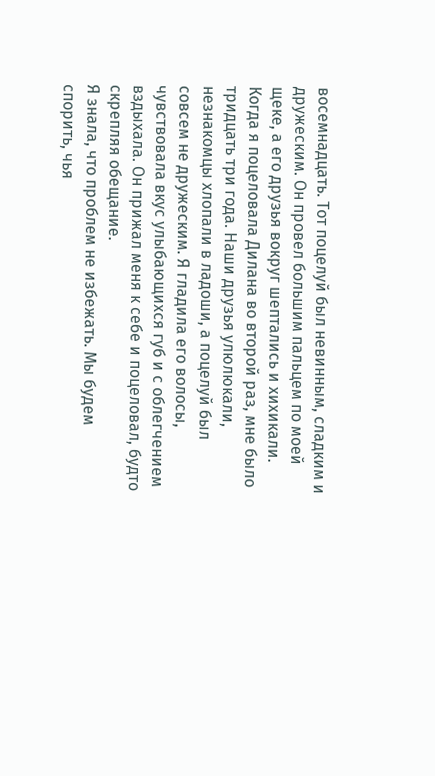восемнадцать. Тот поцелуй был невинным, сладким и дружеским. Он провел большим пальцем по моей щеке, а его друзья вокруг шептались и хихикали.
Когда я поцеловала Дилана во второй раз, мне было тридцать три года. Наши друзья улюлюкали, незнакомцы хлопали в ладоши, а поцелуй был совсем не дружеским. Я гладила его волосы, чувствовала вкус улыбающихся губ и с облегчением вздыхала. Он прижал меня к себе и поцеловал, будто скрепляя обещание.
Я знала, что проблем не избежать. Мы будем спорить, чья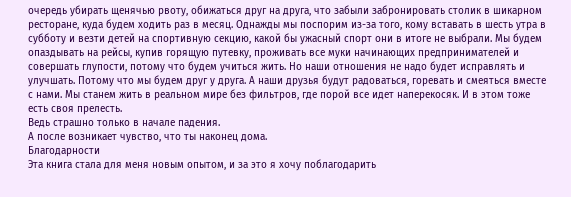очередь убирать щенячью рвоту, обижаться друг на друга, что забыли забронировать столик в шикарном ресторане, куда будем ходить раз в месяц. Однажды мы поспорим из-за того, кому вставать в шесть утра в субботу и везти детей на спортивную секцию, какой бы ужасный спорт они в итоге не выбрали. Мы будем опаздывать на рейсы, купив горящую путевку, проживать все муки начинающих предпринимателей и совершать глупости, потому что будем учиться жить. Но наши отношения не надо будет исправлять и улучшать. Потому что мы будем друг у друга. А наши друзья будут радоваться, горевать и смеяться вместе с нами. Мы станем жить в реальном мире без фильтров, где порой все идет наперекосяк. И в этом тоже есть своя прелесть.
Ведь страшно только в начале падения.
А после возникает чувство, что ты наконец дома.
Благодарности
Эта книга стала для меня новым опытом, и за это я хочу поблагодарить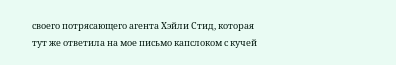своего потрясающего агента Хэйли Стид, которая тут же ответила на мое письмо капслоком с кучей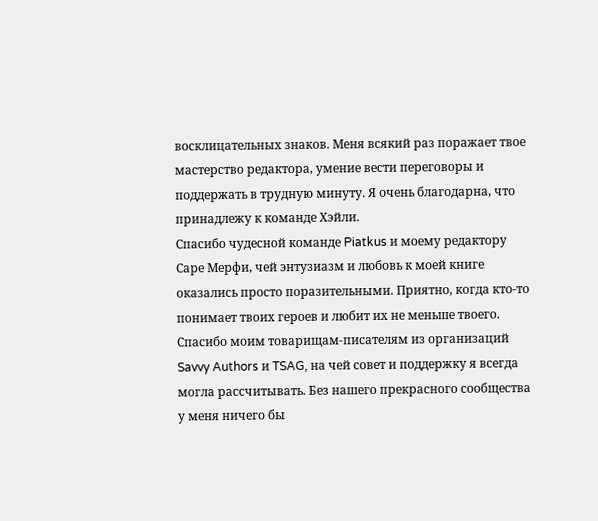восклицательных знаков. Меня всякий раз поражает твое мастерство редактора, умение вести переговоры и поддержать в трудную минуту. Я очень благодарна, что принадлежу к команде Хэйли.
Спасибо чудесной команде Piatkus и моему редактору Саре Мерфи, чей энтузиазм и любовь к моей книге оказались просто поразительными. Приятно, когда кто-то понимает твоих героев и любит их не меньше твоего.
Спасибо моим товарищам-писателям из организаций Savvy Authors и TSAG, на чей совет и поддержку я всегда могла рассчитывать. Без нашего прекрасного сообщества у меня ничего бы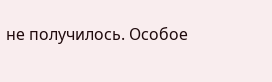не получилось. Особое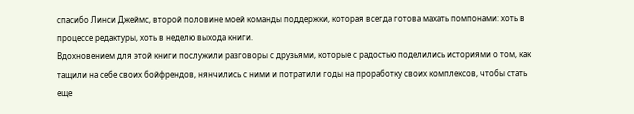спасибо Линси Джеймс, второй половине моей команды поддержки, которая всегда готова махать помпонами: хоть в процессе редактуры, хоть в неделю выхода книги.
Вдохновением для этой книги послужили разговоры с друзьями, которые с радостью поделились историями о том, как тащили на себе своих бойфрендов, нянчились с ними и потратили годы на проработку своих комплексов, чтобы стать еще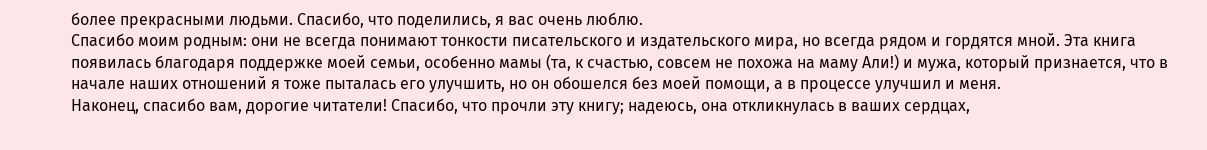более прекрасными людьми. Спасибо, что поделились, я вас очень люблю.
Спасибо моим родным: они не всегда понимают тонкости писательского и издательского мира, но всегда рядом и гордятся мной. Эта книга появилась благодаря поддержке моей семьи, особенно мамы (та, к счастью, совсем не похожа на маму Али!) и мужа, который признается, что в начале наших отношений я тоже пыталась его улучшить, но он обошелся без моей помощи, а в процессе улучшил и меня.
Наконец, спасибо вам, дорогие читатели! Спасибо, что прочли эту книгу; надеюсь, она откликнулась в ваших сердцах,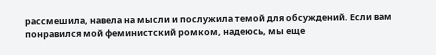рассмешила, навела на мысли и послужила темой для обсуждений. Если вам понравился мой феминистский ромком, надеюсь, мы еще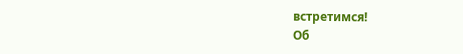встретимся!
Об